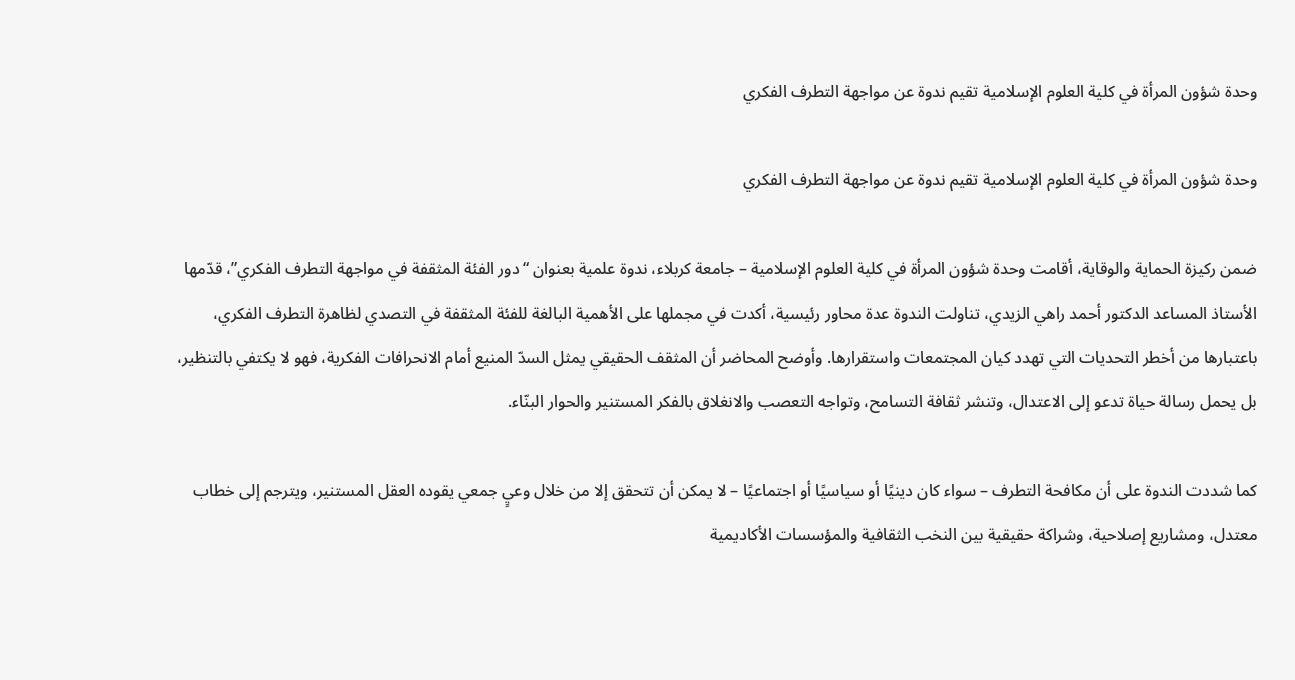وحدة شؤون المرأة في كلية العلوم الإسلامية تقيم ندوة عن مواجهة التطرف الفكري

وحدة شؤون المرأة في كلية العلوم الإسلامية تقيم ندوة عن مواجهة التطرف الفكري

ضمن ركيزة الحماية والوقاية، أقامت وحدة شؤون المرأة في كلية العلوم الإسلامية – جامعة كربلاء، ندوة علمية بعنوان “دور الفئة المثقفة في مواجهة التطرف الفكري”، قدّمها الأستاذ المساعد الدكتور أحمد راهي الزيدي، تناولت الندوة عدة محاور رئيسية، أكدت في مجملها على الأهمية البالغة للفئة المثقفة في التصدي لظاهرة التطرف الفكري، باعتبارها من أخطر التحديات التي تهدد كيان المجتمعات واستقرارها. وأوضح المحاضر أن المثقف الحقيقي يمثل السدّ المنيع أمام الانحرافات الفكرية، فهو لا يكتفي بالتنظير، بل يحمل رسالة حياة تدعو إلى الاعتدال، وتنشر ثقافة التسامح، وتواجه التعصب والانغلاق بالفكر المستنير والحوار البنّاء.

كما شددت الندوة على أن مكافحة التطرف – سواء كان دينيًا أو سياسيًا أو اجتماعيًا – لا يمكن أن تتحقق إلا من خلال وعيٍ جمعي يقوده العقل المستنير، ويترجم إلى خطاب معتدل، ومشاريع إصلاحية، وشراكة حقيقية بين النخب الثقافية والمؤسسات الأكاديمية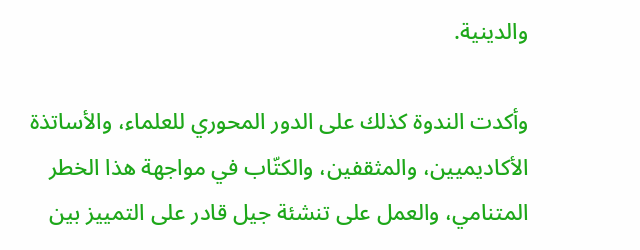والدينية.

وأكدت الندوة كذلك على الدور المحوري للعلماء، والأساتذة الأكاديميين، والمثقفين، والكتّاب في مواجهة هذا الخطر المتنامي، والعمل على تنشئة جيل قادر على التمييز بين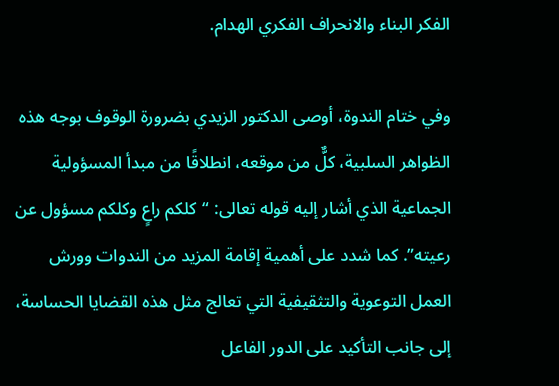الفكر البناء والانحراف الفكري الهدام.

وفي ختام الندوة، أوصى الدكتور الزيدي بضرورة الوقوف بوجه هذه الظواهر السلبية، كلٌّ من موقعه، انطلاقًا من مبدأ المسؤولية الجماعية الذي أشار إليه قوله تعالى: “كلكم راعٍ وكلكم مسؤول عن رعيته”. كما شدد على أهمية إقامة المزيد من الندوات وورش العمل التوعوية والتثقيفية التي تعالج مثل هذه القضايا الحساسة، إلى جانب التأكيد على الدور الفاعل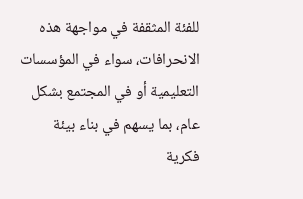للفئة المثقفة في مواجهة هذه الانحرافات، سواء في المؤسسات التعليمية أو في المجتمع بشكل عام، بما يسهم في بناء بيئة فكرية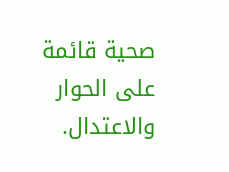صحية قائمة على الحوار والاعتدال.